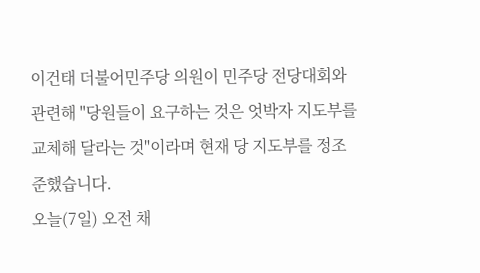이건태 더불어민주당 의원이 민주당 전당대회와 관련해 "당원들이 요구하는 것은 엇박자 지도부를 교체해 달라는 것"이라며 현재 당 지도부를 정조준했습니다.
오늘(7일) 오전 채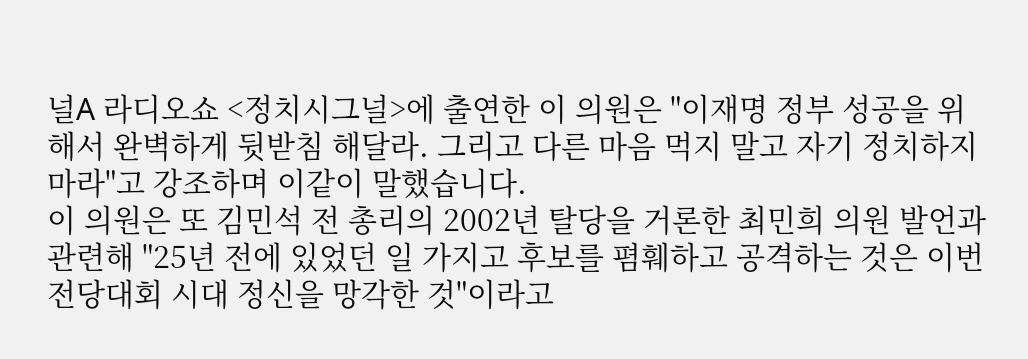널A 라디오쇼 <정치시그널>에 출연한 이 의원은 "이재명 정부 성공을 위해서 완벽하게 뒷받침 해달라. 그리고 다른 마음 먹지 말고 자기 정치하지 마라"고 강조하며 이같이 말했습니다.
이 의원은 또 김민석 전 총리의 2002년 탈당을 거론한 최민희 의원 발언과 관련해 "25년 전에 있었던 일 가지고 후보를 폄훼하고 공격하는 것은 이번 전당대회 시대 정신을 망각한 것"이라고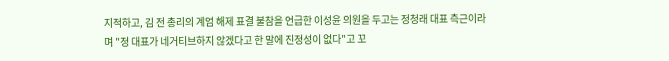지적하고, 김 전 총리의 계엄 해제 표결 불참을 언급한 이성윤 의원을 두고는 정청래 대표 측근이라며 "정 대표가 네거티브하지 않겠다고 한 말에 진정성이 없다"고 꼬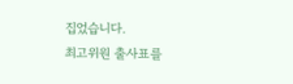집었습니다.
최고위원 출사표를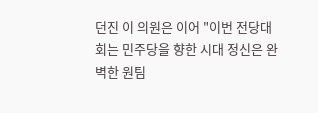던진 이 의원은 이어 "이번 전당대회는 민주당을 향한 시대 정신은 완벽한 원팀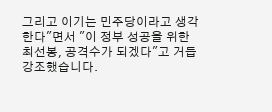그리고 이기는 민주당이라고 생각한다"면서 "이 정부 성공을 위한 최선봉, 공격수가 되겠다"고 거듭 강조했습니다.